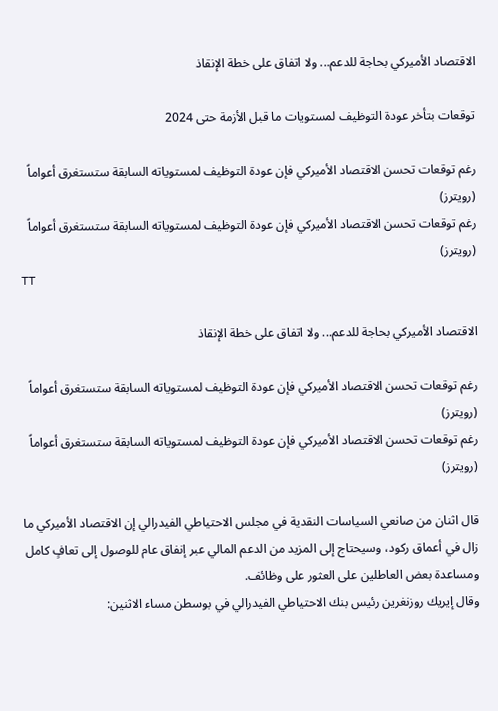الاقتصاد الأميركي بحاجة للدعم... ولا اتفاق على خطة الإنقاذ

توقعات بتأخر عودة التوظيف لمستويات ما قبل الأزمة حتى 2024

رغم توقعات تحسن الاقتصاد الأميركي فإن عودة التوظيف لمستوياته السابقة ستستغرق أعواماً (رويترز)
رغم توقعات تحسن الاقتصاد الأميركي فإن عودة التوظيف لمستوياته السابقة ستستغرق أعواماً (رويترز)
TT

الاقتصاد الأميركي بحاجة للدعم... ولا اتفاق على خطة الإنقاذ

رغم توقعات تحسن الاقتصاد الأميركي فإن عودة التوظيف لمستوياته السابقة ستستغرق أعواماً (رويترز)
رغم توقعات تحسن الاقتصاد الأميركي فإن عودة التوظيف لمستوياته السابقة ستستغرق أعواماً (رويترز)

قال اثنان من صانعي السياسات النقدية في مجلس الاحتياطي الفيدرالي إن الاقتصاد الأميركي ما زال في أعماق ركود، وسيحتاج إلى المزيد من الدعم المالي عبر إنفاق عام للوصول إلى تعافٍ كامل ومساعدة بعض العاطلين على العثور على وظائف.
وقال إيريك روزنغرين رئيس بنك الاحتياطي الفيدرالي في بوسطن مساء الاثنين: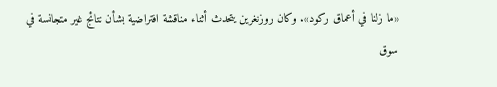«ما زلنا في أعماق ركود». وكان روزنغرين يتحدث أثناء مناقشة افتراضية بشأن نتائج غير متجانسة في سوق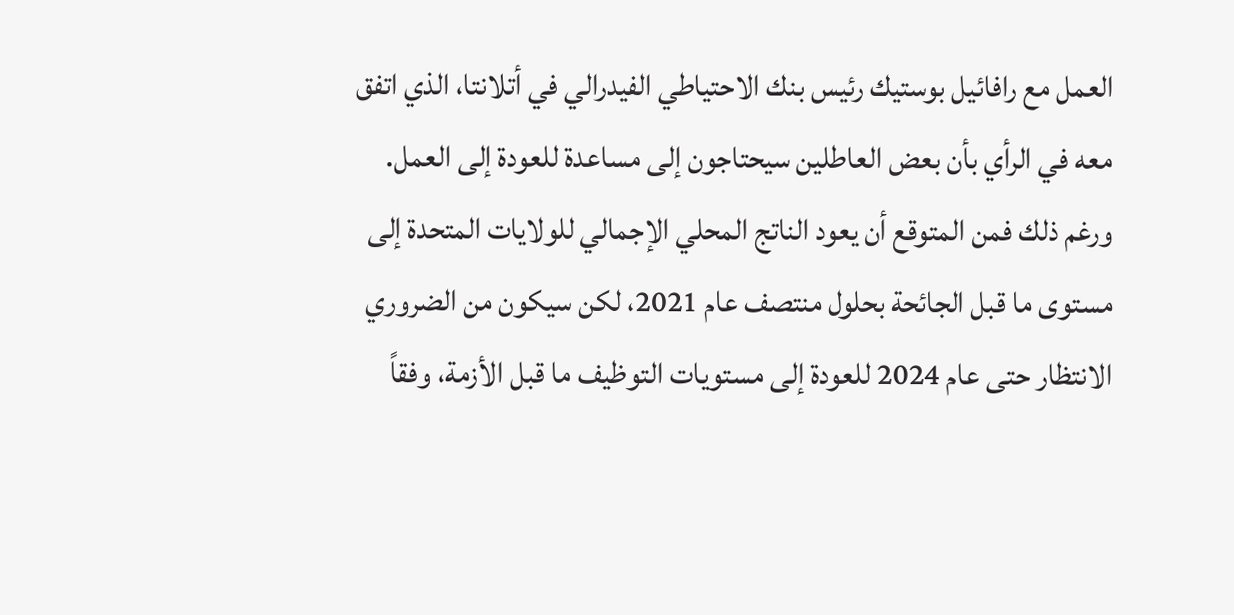العمل مع رافائيل بوستيك رئيس بنك الاحتياطي الفيدرالي في أتلانتا، الذي اتفق معه في الرأي بأن بعض العاطلين سيحتاجون إلى مساعدة للعودة إلى العمل.
ورغم ذلك فمن المتوقع أن يعود الناتج المحلي الإجمالي للولايات المتحدة إلى مستوى ما قبل الجائحة بحلول منتصف عام 2021، لكن سيكون من الضروري الانتظار حتى عام 2024 للعودة إلى مستويات التوظيف ما قبل الأزمة، وفقاً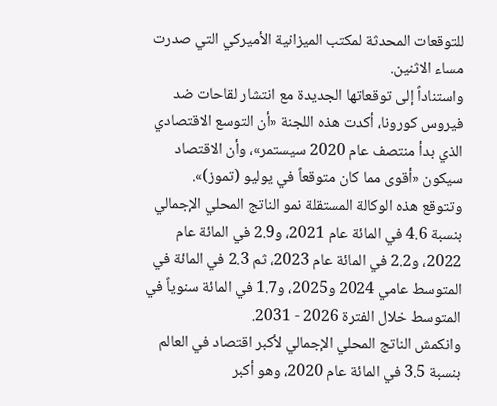للتوقعات المحدثة لمكتب الميزانية الأميركي التي صدرت مساء الاثنين.
واستناداً إلى توقعاتها الجديدة مع انتشار لقاحات ضد فيروس كورونا، أكدت هذه اللجنة «أن التوسع الاقتصادي الذي بدأ منتصف عام 2020 سيستمر»، وأن الاقتصاد سيكون «أقوى مما كان متوقعاً في يوليو (تموز)».
وتتوقع هذه الوكالة المستقلة نمو الناتج المحلي الإجمالي بنسبة 4.6 في المائة عام 2021، و2.9 في المائة عام 2022، و2.2 في المائة عام 2023، ثم 2.3 في المائة في المتوسط عامي 2024 و2025، و1.7 في المائة سنوياً في المتوسط خلال الفترة 2026 - 2031.
وانكمش الناتج المحلي الإجمالي لأكبر اقتصاد في العالم بنسبة 3.5 في المائة عام 2020، وهو أكبر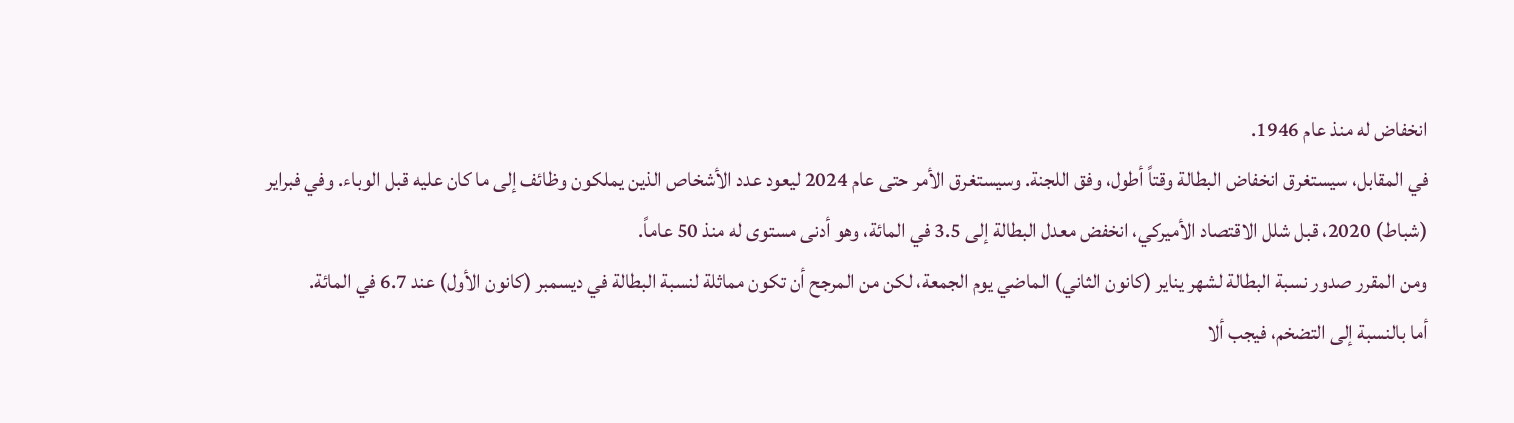انخفاض له منذ عام 1946.
في المقابل، سيستغرق انخفاض البطالة وقتاً أطول، وفق اللجنة. وسيستغرق الأمر حتى عام 2024 ليعود عدد الأشخاص الذين يملكون وظائف إلى ما كان عليه قبل الوباء. وفي فبراير (شباط) 2020، قبل شلل الاقتصاد الأميركي، انخفض معدل البطالة إلى 3.5 في المائة، وهو أدنى مستوى له منذ 50 عاماً.
ومن المقرر صدور نسبة البطالة لشهر يناير (كانون الثاني) الماضي يوم الجمعة، لكن من المرجح أن تكون مماثلة لنسبة البطالة في ديسمبر (كانون الأول) عند 6.7 في المائة.
أما بالنسبة إلى التضخم، فيجب ألا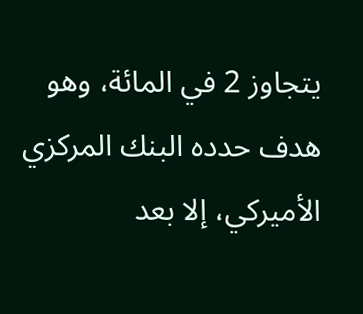يتجاوز 2 في المائة، وهو هدف حدده البنك المركزي الأميركي، إلا بعد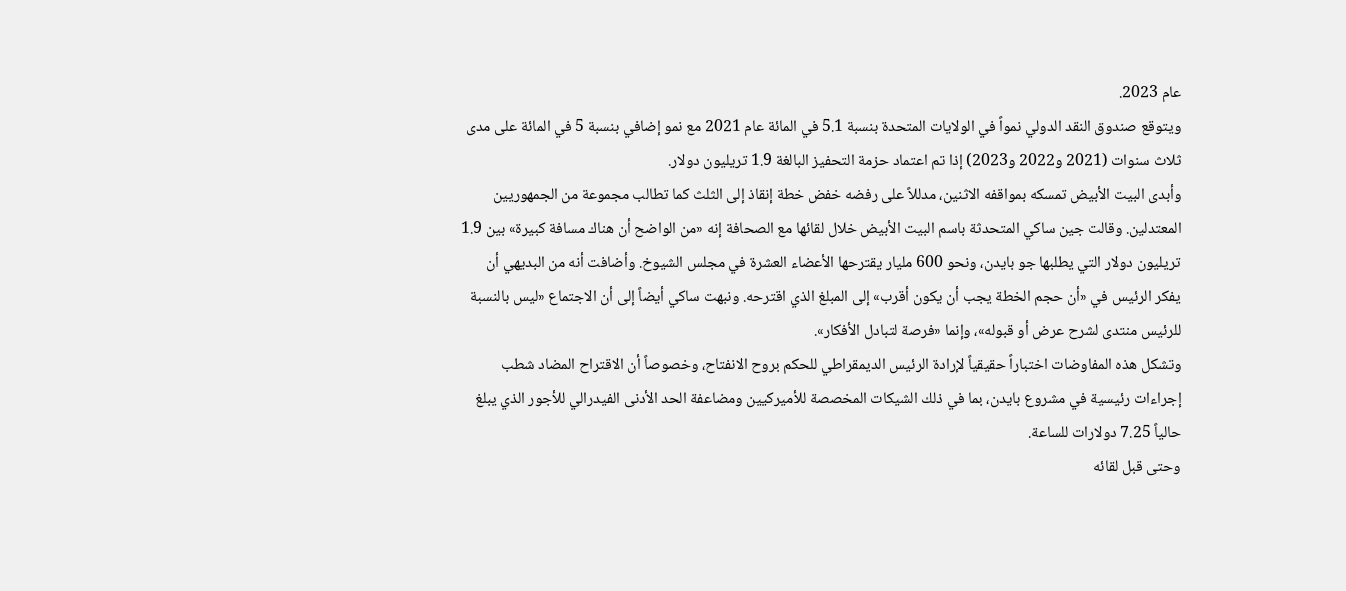عام 2023.
ويتوقع صندوق النقد الدولي نمواً في الولايات المتحدة بنسبة 5.1 في المائة عام 2021 مع نمو إضافي بنسبة 5 في المائة على مدى ثلاث سنوات (2021 و2022 و2023) إذا تم اعتماد حزمة التحفيز البالغة 1.9 تريليون دولار.
وأبدى البيت الأبيض تمسكه بمواقفه الاثنين، مدللاً على رفضه خفض خطة إنقاذ إلى الثلث كما تطالب مجموعة من الجمهوريين المعتدلين. وقالت جين ساكي المتحدثة باسم البيت الأبيض خلال لقائها مع الصحافة إنه «من الواضح أن هناك مسافة كبيرة» بين 1.9 تريليون دولار التي يطلبها جو بايدن، ونحو 600 مليار يقترحها الأعضاء العشرة في مجلس الشيوخ. وأضافت أنه من البديهي أن يفكر الرئيس في «أن حجم الخطة يجب أن يكون أقرب» إلى المبلغ الذي اقترحه. ونبهت ساكي أيضاً إلى أن الاجتماع «ليس بالنسبة للرئيس منتدى لشرح عرض أو قبوله»، وإنما «فرصة لتبادل الأفكار».
وتشكل هذه المفاوضات اختباراً حقيقياً لإرادة الرئيس الديمقراطي للحكم بروح الانفتاح، وخصوصاً أن الاقتراح المضاد شطب إجراءات رئيسية في مشروع بايدن، بما في ذلك الشيكات المخصصة للأميركيين ومضاعفة الحد الأدنى الفيدرالي للأجور الذي يبلغ حالياً 7.25 دولارات للساعة.
وحتى قبل لقائه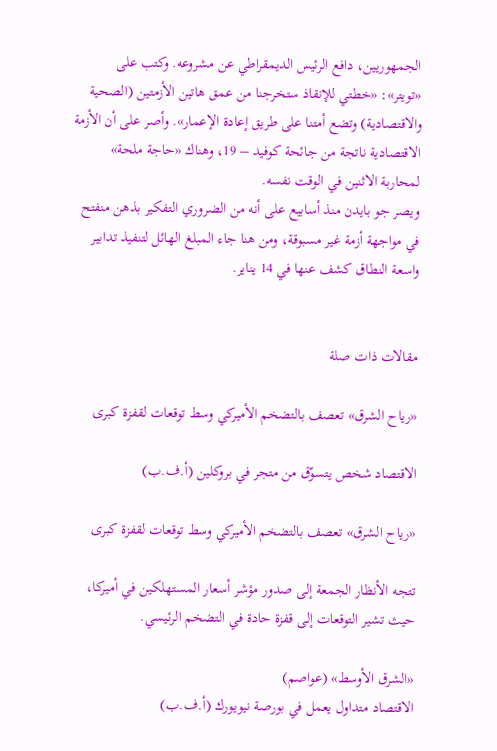الجمهوريين، دافع الرئيس الديمقراطي عن مشروعه. وكتب على «تويتر»: «خطتي للإنقاذ ستخرجنا من عمق هاتين الأزمتين (الصحية والاقتصادية) وتضع أمتنا على طريق إعادة الإعمار». وأصر على أن الأزمة الاقتصادية ناتجة من جائحة كوفيد – 19، وهناك «حاجة ملحة» لمحاربة الاثنين في الوقت نفسه.
ويصر جو بايدن منذ أسابيع على أنه من الضروري التفكير بذهن منفتح في مواجهة أزمة غير مسبوقة، ومن هنا جاء المبلغ الهائل لتنفيذ تدابير واسعة النطاق كشف عنها في 14 يناير.


مقالات ذات صلة

«رياح الشرق» تعصف بالتضخم الأميركي وسط توقعات لقفزة كبرى

الاقتصاد شخص يتسوّق من متجر في بروكلين (أ.ف.ب)

«رياح الشرق» تعصف بالتضخم الأميركي وسط توقعات لقفزة كبرى

تتجه الأنظار الجمعة إلى صدور مؤشر أسعار المستهلكين في أميركا، حيث تشير التوقعات إلى قفزة حادة في التضخم الرئيسي.

«الشرق الأوسط» (عواصم)
الاقتصاد متداول يعمل في بورصة نيويورك (أ.ف.ب)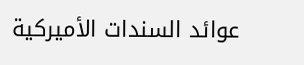عوائد السندات الأميركية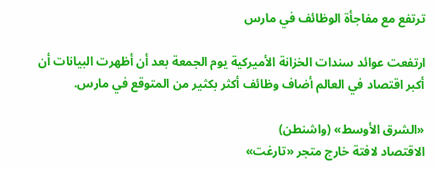ترتفع مع مفاجأة الوظائف في مارس

ارتفعت عوائد سندات الخزانة الأميركية يوم الجمعة بعد أن أظهرت البيانات أن أكبر اقتصاد في العالم أضاف وظائف أكثر بكثير من المتوقع في مارس.

«الشرق الأوسط» (واشنطن)
الاقتصاد لافتة خارج متجر «تارغت»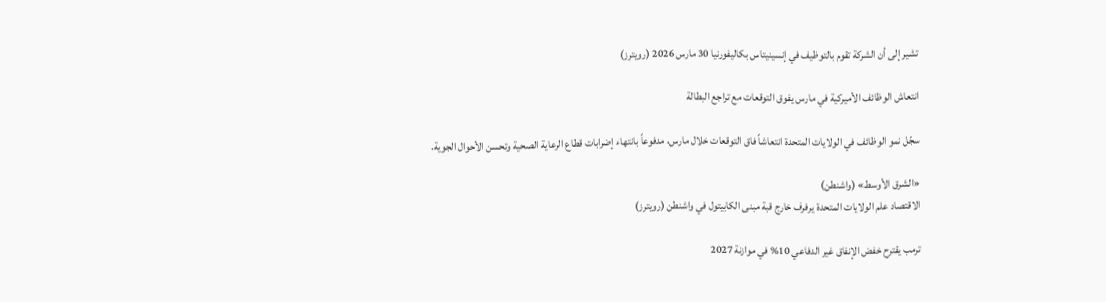تشير إلى أن الشركة تقوم بالتوظيف في إنسينيتاس بكاليفورنيا 30 مارس 2026 (رويترز)

انتعاش الوظائف الأميركية في مارس يفوق التوقعات مع تراجع البطالة

سجّل نمو الوظائف في الولايات المتحدة انتعاشاً فاق التوقعات خلال مارس، مدفوعاً بانتهاء إضرابات قطاع الرعاية الصحية وتحسن الأحوال الجوية.

«الشرق الأوسط» (واشنطن)
الاقتصاد علم الولايات المتحدة يرفرف خارج قبة مبنى الكابيتول في واشنطن (رويترز)

ترمب يقترح خفض الإنفاق غير الدفاعي 10% في موازنة 2027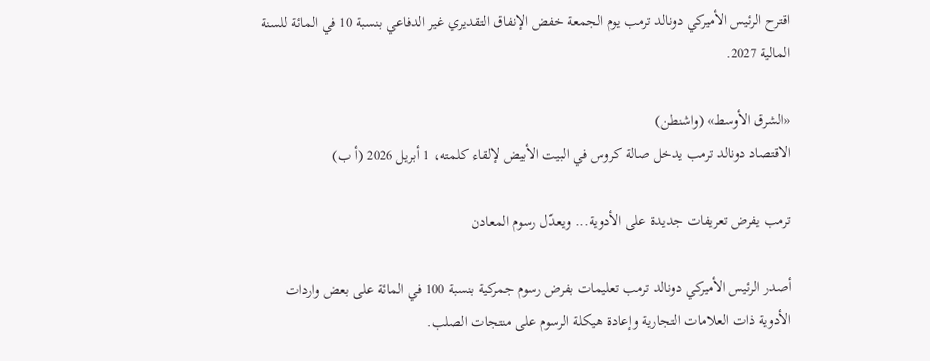اقترح الرئيس الأميركي دونالد ترمب يوم الجمعة خفض الإنفاق التقديري غير الدفاعي بنسبة 10 في المائة للسنة المالية 2027.

«الشرق الأوسط» (واشنطن)
الاقتصاد دونالد ترمب يدخل صالة كروس في البيت الأبيض لإلقاء كلمته، 1 أبريل 2026 (أ ب)

ترمب يفرض تعريفات جديدة على الأدوية... ويعدّل رسوم المعادن

أصدر الرئيس الأميركي دونالد ترمب تعليمات بفرض رسوم جمركية بنسبة 100 في المائة على بعض واردات الأدوية ذات العلامات التجارية وإعادة هيكلة الرسوم على منتجات الصلب.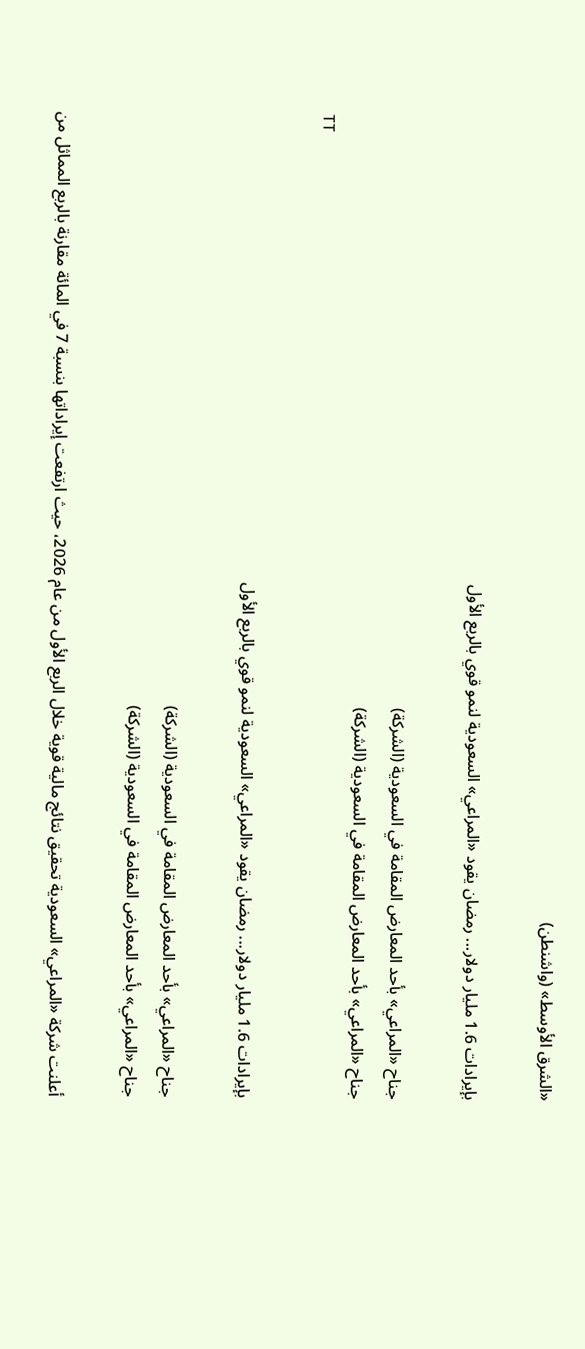«الشرق الأوسط» (واشنطن)

بإيرادات 1.6 مليار دولار... رمضان يقود «المراعي» السعودية لنمو قوي بالربع الأول

جناح «المراعي» بأحد المعارض المقامة في السعودية (الشركة)
جناح «المراعي» بأحد المعارض المقامة في السعودية (الشركة)
TT

بإيرادات 1.6 مليار دولار... رمضان يقود «المراعي» السعودية لنمو قوي بالربع الأول

جناح «المراعي» بأحد المعارض المقامة في السعودية (الشركة)
جناح «المراعي» بأحد المعارض المقامة في السعودية (الشركة)

أعلنت شركة «المراعي» السعودية تحقيق نتائج مالية قوية خلال الربع الأول من عام 2026، حيث ارتفعت إيراداتها بنسبة 7 في المائة مقارنة بالربع المماثل من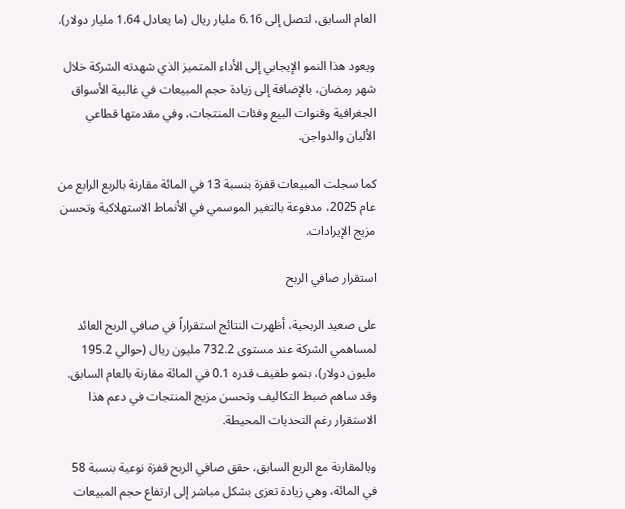العام السابق، لتصل إلى 6.16 مليار ريال (ما يعادل 1.64 مليار دولار).

ويعود هذا النمو الإيجابي إلى الأداء المتميز الذي شهدته الشركة خلال شهر رمضان، بالإضافة إلى زيادة حجم المبيعات في غالبية الأسواق الجغرافية وقنوات البيع وفئات المنتجات، وفي مقدمتها قطاعي الألبان والدواجن.

كما سجلت المبيعات قفزة بنسبة 13 في المائة مقارنة بالربع الرابع من عام 2025، مدفوعة بالتغير الموسمي في الأنماط الاستهلاكية وتحسن مزيج الإيرادات.

استقرار صافي الربح

على صعيد الربحية، أظهرت النتائج استقراراً في صافي الربح العائد لمساهمي الشركة عند مستوى 732.2 مليون ريال (حوالي 195.2 مليون دولار)، بنمو طفيف قدره 0.1 في المائة مقارنة بالعام السابق. وقد ساهم ضبط التكاليف وتحسن مزيج المنتجات في دعم هذا الاستقرار رغم التحديات المحيطة.

وبالمقارنة مع الربع السابق، حقق صافي الربح قفزة نوعية بنسبة 58 في المائة، وهي زيادة تعزى بشكل مباشر إلى ارتفاع حجم المبيعات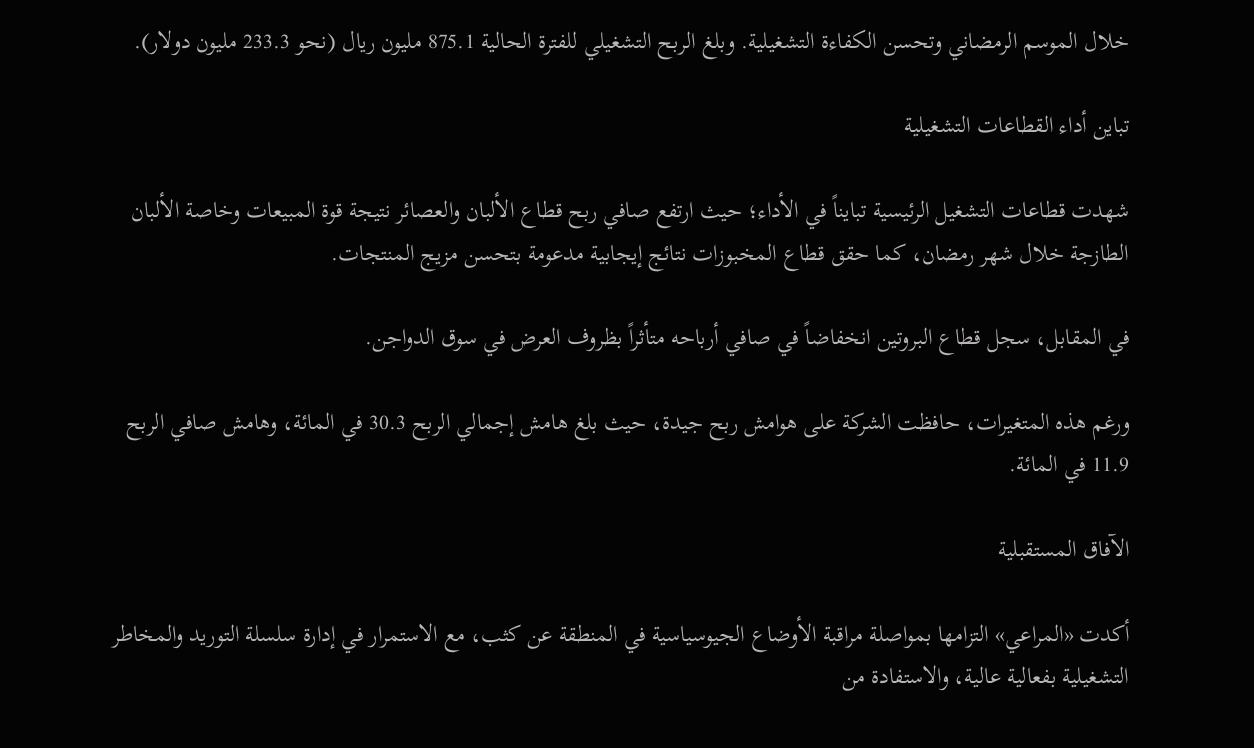خلال الموسم الرمضاني وتحسن الكفاءة التشغيلية. وبلغ الربح التشغيلي للفترة الحالية 875.1 مليون ريال (نحو 233.3 مليون دولار).

تباين أداء القطاعات التشغيلية

شهدت قطاعات التشغيل الرئيسية تبايناً في الأداء؛ حيث ارتفع صافي ربح قطاع الألبان والعصائر نتيجة قوة المبيعات وخاصة الألبان الطازجة خلال شهر رمضان، كما حقق قطاع المخبوزات نتائج إيجابية مدعومة بتحسن مزيج المنتجات.

في المقابل، سجل قطاع البروتين انخفاضاً في صافي أرباحه متأثراً بظروف العرض في سوق الدواجن.

ورغم هذه المتغيرات، حافظت الشركة على هوامش ربح جيدة، حيث بلغ هامش إجمالي الربح 30.3 في المائة، وهامش صافي الربح 11.9 في المائة.

الآفاق المستقبلية

أكدت «المراعي» التزامها بمواصلة مراقبة الأوضاع الجيوسياسية في المنطقة عن كثب، مع الاستمرار في إدارة سلسلة التوريد والمخاطر التشغيلية بفعالية عالية، والاستفادة من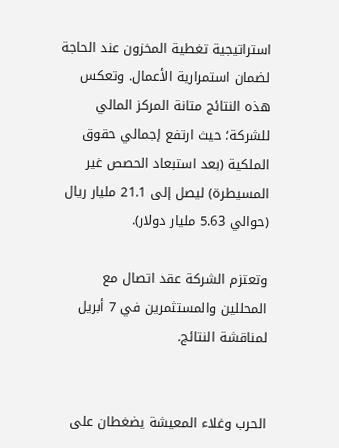استراتيجية تغطية المخزون عند الحاجة لضمان استمرارية الأعمال. وتعكس هذه النتائج متانة المركز المالي للشركة؛ حيث ارتفع إجمالي حقوق الملكية (بعد استبعاد الحصص غير المسيطرة) ليصل إلى 21.1 مليار ريال (حوالي 5.63 مليار دولار).

وتعتزم الشركة عقد اتصال مع المحللين والمستثمرين في 7 أبريل لمناقشة النتائج.


الحرب وغلاء المعيشة يضغطان على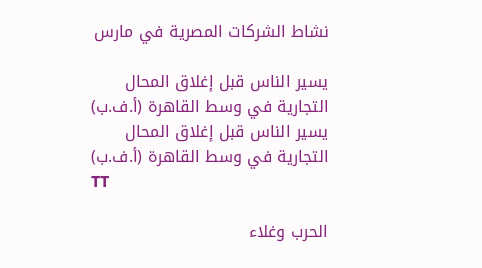نشاط الشركات المصرية في مارس

يسير الناس قبل إغلاق المحال التجارية في وسط القاهرة (أ.ف.ب)
يسير الناس قبل إغلاق المحال التجارية في وسط القاهرة (أ.ف.ب)
TT

الحرب وغلاء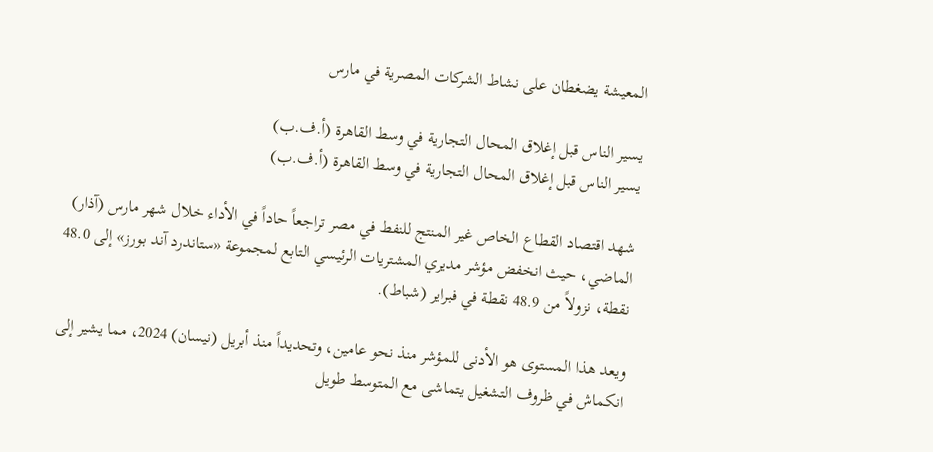المعيشة يضغطان على نشاط الشركات المصرية في مارس

يسير الناس قبل إغلاق المحال التجارية في وسط القاهرة (أ.ف.ب)
يسير الناس قبل إغلاق المحال التجارية في وسط القاهرة (أ.ف.ب)

شهد اقتصاد القطاع الخاص غير المنتج للنفط في مصر تراجعاً حاداً في الأداء خلال شهر مارس (آذار) الماضي، حيث انخفض مؤشر مديري المشتريات الرئيسي التابع لمجموعة «ستاندرد آند بورز» إلى 48.0 نقطة، نزولاً من 48.9 نقطة في فبراير (شباط).

ويعد هذا المستوى هو الأدنى للمؤشر منذ نحو عامين، وتحديداً منذ أبريل (نيسان) 2024، مما يشير إلى انكماش في ظروف التشغيل يتماشى مع المتوسط طويل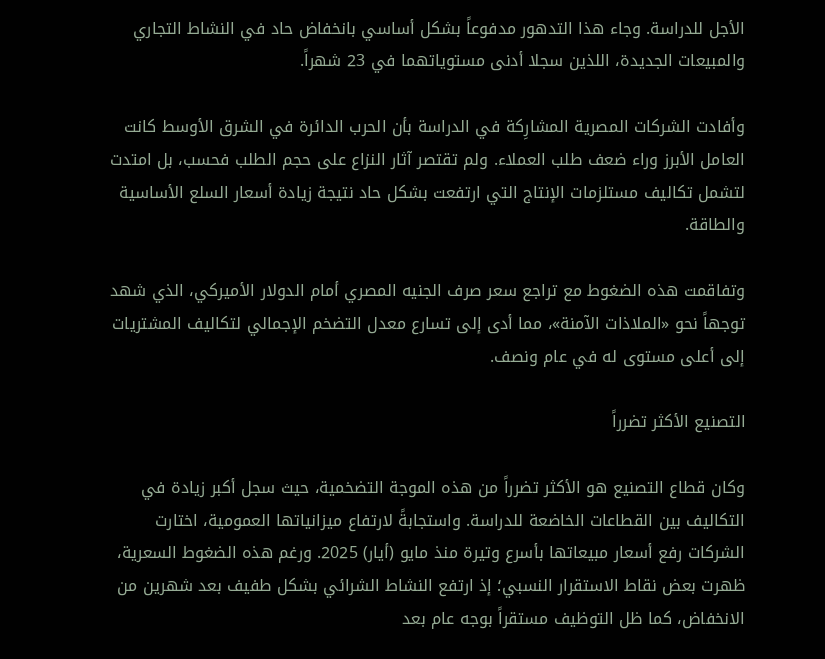الأجل للدراسة. وجاء هذا التدهور مدفوعاً بشكل أساسي بانخفاض حاد في النشاط التجاري والمبيعات الجديدة، اللذين سجلا أدنى مستوياتهما في 23 شهراً.

وأفادت الشركات المصرية المشارِكة في الدراسة بأن الحرب الدائرة في الشرق الأوسط كانت العامل الأبرز وراء ضعف طلب العملاء. ولم تقتصر آثار النزاع على حجم الطلب فحسب، بل امتدت لتشمل تكاليف مستلزمات الإنتاج التي ارتفعت بشكل حاد نتيجة زيادة أسعار السلع الأساسية والطاقة.

وتفاقمت هذه الضغوط مع تراجع سعر صرف الجنيه المصري أمام الدولار الأميركي، الذي شهد توجهاً نحو «الملاذات الآمنة»، مما أدى إلى تسارع معدل التضخم الإجمالي لتكاليف المشتريات إلى أعلى مستوى له في عام ونصف.

التصنيع الأكثر تضرراً

وكان قطاع التصنيع هو الأكثر تضرراً من هذه الموجة التضخمية، حيث سجل أكبر زيادة في التكاليف بين القطاعات الخاضعة للدراسة. واستجابةً لارتفاع ميزانياتها العمومية، اختارت الشركات رفع أسعار مبيعاتها بأسرع وتيرة منذ مايو (أيار) 2025. ورغم هذه الضغوط السعرية، ظهرت بعض نقاط الاستقرار النسبي؛ إذ ارتفع النشاط الشرائي بشكل طفيف بعد شهرين من الانخفاض، كما ظل التوظيف مستقراً بوجه عام بعد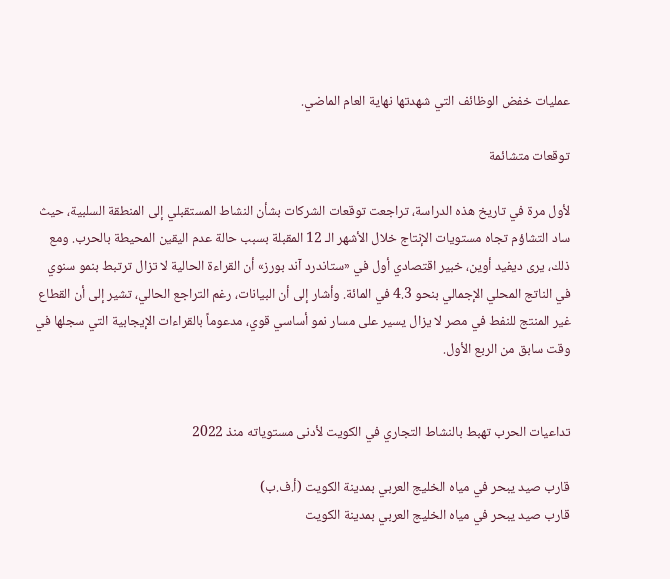عمليات خفض الوظائف التي شهدتها نهاية العام الماضي.

توقعات متشائمة

لأول مرة في تاريخ هذه الدراسة، تراجعت توقعات الشركات بشأن النشاط المستقبلي إلى المنطقة السلبية، حيث ساد التشاؤم تجاه مستويات الإنتاج خلال الأشهر الـ 12 المقبلة بسبب حالة عدم اليقين المحيطة بالحرب. ومع ذلك، يرى ديفيد أوين، خبير اقتصادي أول في «ستاندرد آند بورز» أن القراءة الحالية لا تزال ترتبط بنمو سنوي في الناتج المحلي الإجمالي بنحو 4.3 في المائة. وأشار إلى أن البيانات، رغم التراجع الحالي، تشير إلى أن القطاع غير المنتج للنفط في مصر لا يزال يسير على مسار نمو أساسي قوي، مدعوماً بالقراءات الإيجابية التي سجلها في وقت سابق من الربع الأول.


تداعيات الحرب تهبط بالنشاط التجاري في الكويت لأدنى مستوياته منذ 2022

قارب صيد يبحر في مياه الخليج العربي بمدينة الكويت (أ.ف.ب)
قارب صيد يبحر في مياه الخليج العربي بمدينة الكويت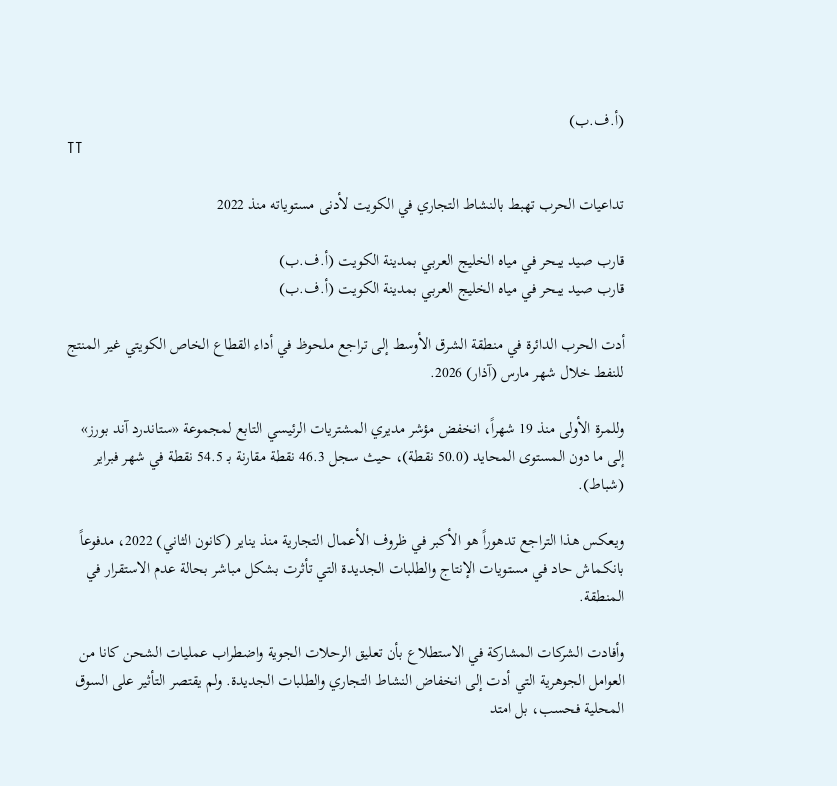(أ.ف.ب)
TT

تداعيات الحرب تهبط بالنشاط التجاري في الكويت لأدنى مستوياته منذ 2022

قارب صيد يبحر في مياه الخليج العربي بمدينة الكويت (أ.ف.ب)
قارب صيد يبحر في مياه الخليج العربي بمدينة الكويت (أ.ف.ب)

أدت الحرب الدائرة في منطقة الشرق الأوسط إلى تراجع ملحوظ في أداء القطاع الخاص الكويتي غير المنتج للنفط خلال شهر مارس (آذار) 2026.

وللمرة الأولى منذ 19 شهراً، انخفض مؤشر مديري المشتريات الرئيسي التابع لمجموعة «ستاندرد آند بورز» إلى ما دون المستوى المحايد (50.0 نقطة)، حيث سجل 46.3 نقطة مقارنة بـ 54.5 نقطة في شهر فبراير (شباط).

ويعكس هذا التراجع تدهوراً هو الأكبر في ظروف الأعمال التجارية منذ يناير (كانون الثاني) 2022، مدفوعاً بانكماش حاد في مستويات الإنتاج والطلبات الجديدة التي تأثرت بشكل مباشر بحالة عدم الاستقرار في المنطقة.

وأفادت الشركات المشاركة في الاستطلاع بأن تعليق الرحلات الجوية واضطراب عمليات الشحن كانا من العوامل الجوهرية التي أدت إلى انخفاض النشاط التجاري والطلبات الجديدة. ولم يقتصر التأثير على السوق المحلية فحسب، بل امتد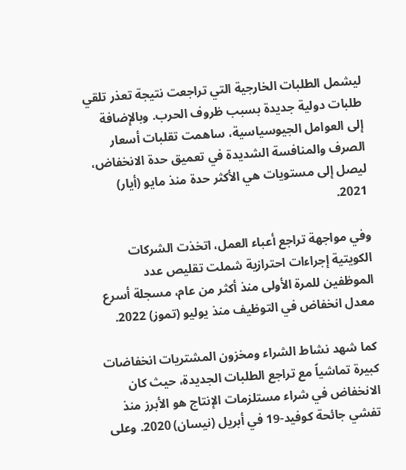ليشمل الطلبات الخارجية التي تراجعت نتيجة تعذر تلقي طلبات دولية جديدة بسبب ظروف الحرب. وبالإضافة إلى العوامل الجيوسياسية، ساهمت تقلبات أسعار الصرف والمنافسة الشديدة في تعميق حدة الانخفاض، ليصل إلى مستويات هي الأكثر حدة منذ مايو (أيار) 2021.

وفي مواجهة تراجع أعباء العمل، اتخذت الشركات الكويتية إجراءات احترازية شملت تقليص عدد الموظفين للمرة الأولى منذ أكثر من عام، مسجلة أسرع معدل انخفاض في التوظيف منذ يوليو (تموز) 2022.

كما شهد نشاط الشراء ومخزون المشتريات انخفاضات كبيرة تماشياً مع تراجع الطلبات الجديدة، حيث كان الانخفاض في شراء مستلزمات الإنتاج هو الأبرز منذ تفشي جائحة كوفيد-19 في أبريل (نيسان) 2020. وعلى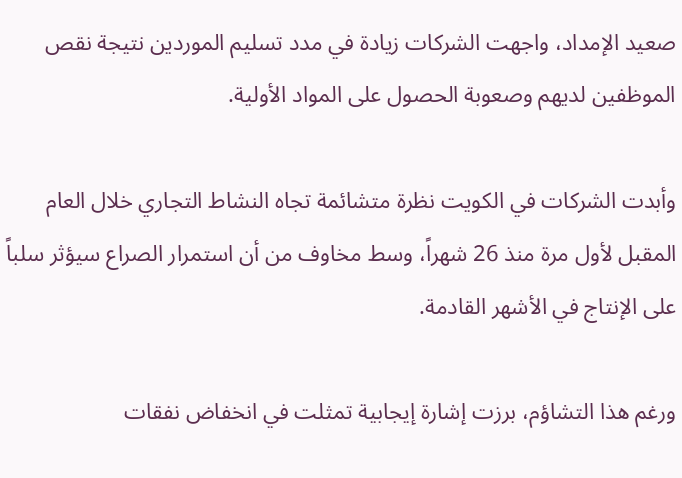صعيد الإمداد، واجهت الشركات زيادة في مدد تسليم الموردين نتيجة نقص الموظفين لديهم وصعوبة الحصول على المواد الأولية.

وأبدت الشركات في الكويت نظرة متشائمة تجاه النشاط التجاري خلال العام المقبل لأول مرة منذ 26 شهراً، وسط مخاوف من أن استمرار الصراع سيؤثر سلباً على الإنتاج في الأشهر القادمة.

ورغم هذا التشاؤم، برزت إشارة إيجابية تمثلت في انخفاض نفقات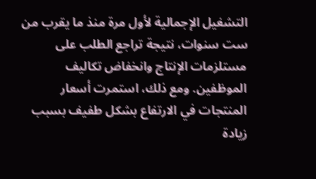التشغيل الإجمالية لأول مرة منذ ما يقرب من ست سنوات، نتيجة تراجع الطلب على مستلزمات الإنتاج وانخفاض تكاليف الموظفين. ومع ذلك، استمرت أسعار المنتجات في الارتفاع بشكل طفيف بسبب زيادة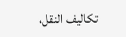تكاليف النقل،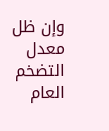وإن ظل معدل التضخم العام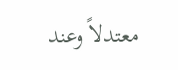معتدلاً وعند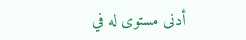أدنى مستوى له في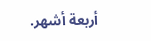أربعة أشهر.